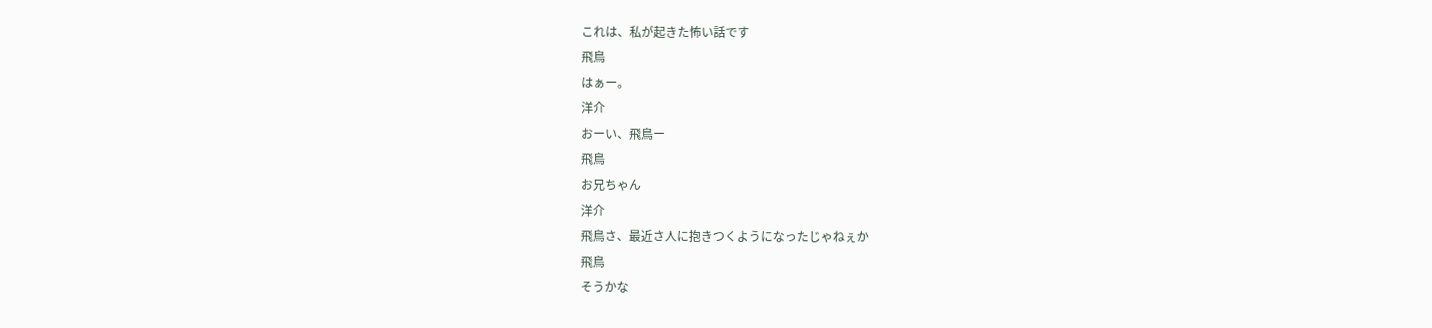これは、私が起きた怖い話です
飛鳥
はぁー。
洋介
おーい、飛鳥ー
飛鳥
お兄ちゃん
洋介
飛鳥さ、最近さ人に抱きつくようになったじゃねぇか
飛鳥
そうかな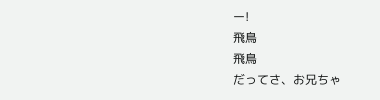ー!
飛鳥
飛鳥
だってさ、お兄ちゃ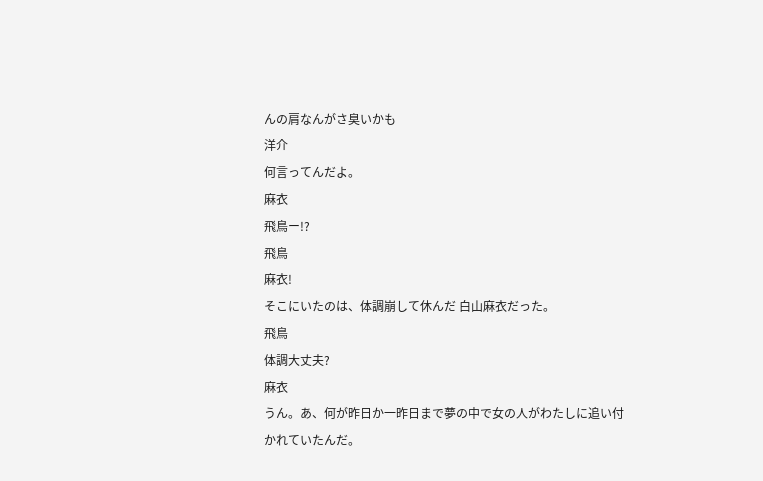んの肩なんがさ臭いかも
洋介
何言ってんだよ。
麻衣
飛鳥ー!?
飛鳥
麻衣!
そこにいたのは、体調崩して休んだ 白山麻衣だった。
飛鳥
体調大丈夫?
麻衣
うん。あ、何が昨日か一昨日まで夢の中で女の人がわたしに追い付かれていたんだ。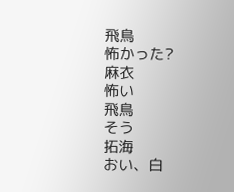飛鳥
怖かった?
麻衣
怖い
飛鳥
そう
拓海
おい、白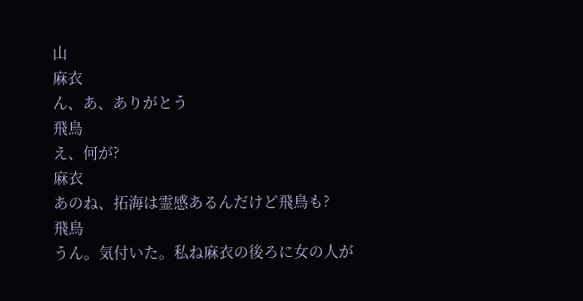山
麻衣
ん、あ、ありがとう
飛鳥
え、何が?
麻衣
あのね、拓海は霊感あるんだけど飛鳥も?
飛鳥
うん。気付いた。私ね麻衣の後ろに女の人が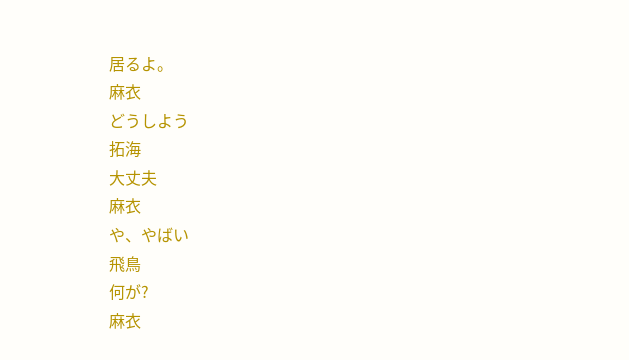居るよ。
麻衣
どうしよう
拓海
大丈夫
麻衣
や、やばい
飛鳥
何が?
麻衣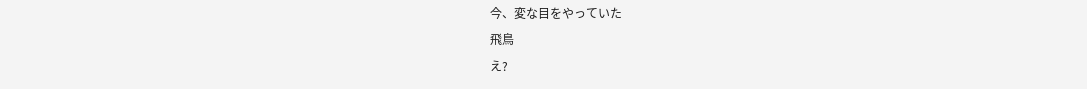今、変な目をやっていた
飛鳥
え?